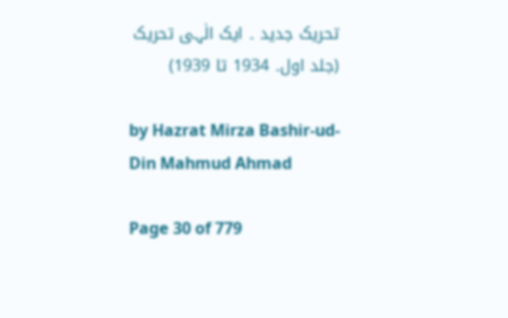تحریک جدید ۔ ایک الٰہی تحریک (جلد اول۔ 1934 تا 1939)

by Hazrat Mirza Bashir-ud-Din Mahmud Ahmad

Page 30 of 779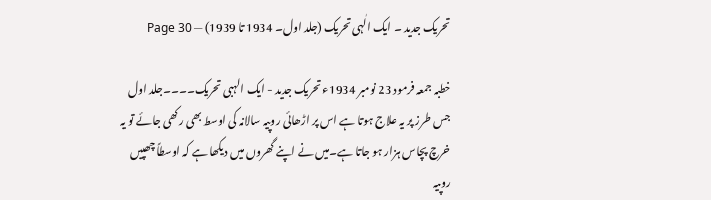تحریک جدید ۔ ایک الٰہی تحریک (جلد اول۔ 1934 تا 1939) — Page 30

خطبہ جمعہ فرمود 23 نومبر 1934ء تحریک جدید - ایک الہبی تحریک۔۔۔۔جلد اول جس طرز پر یہ علاج ہوتا ہے اس پر اڑھائی روپیہ سالانہ کی اوسط بھی رکھی جائے تو یہ خرچ پچاس ہزار ہو جاتا ہے۔میں نے اپنے گھروں میں دیکھا ہے کہ اوسطاً چھپیں روپیہ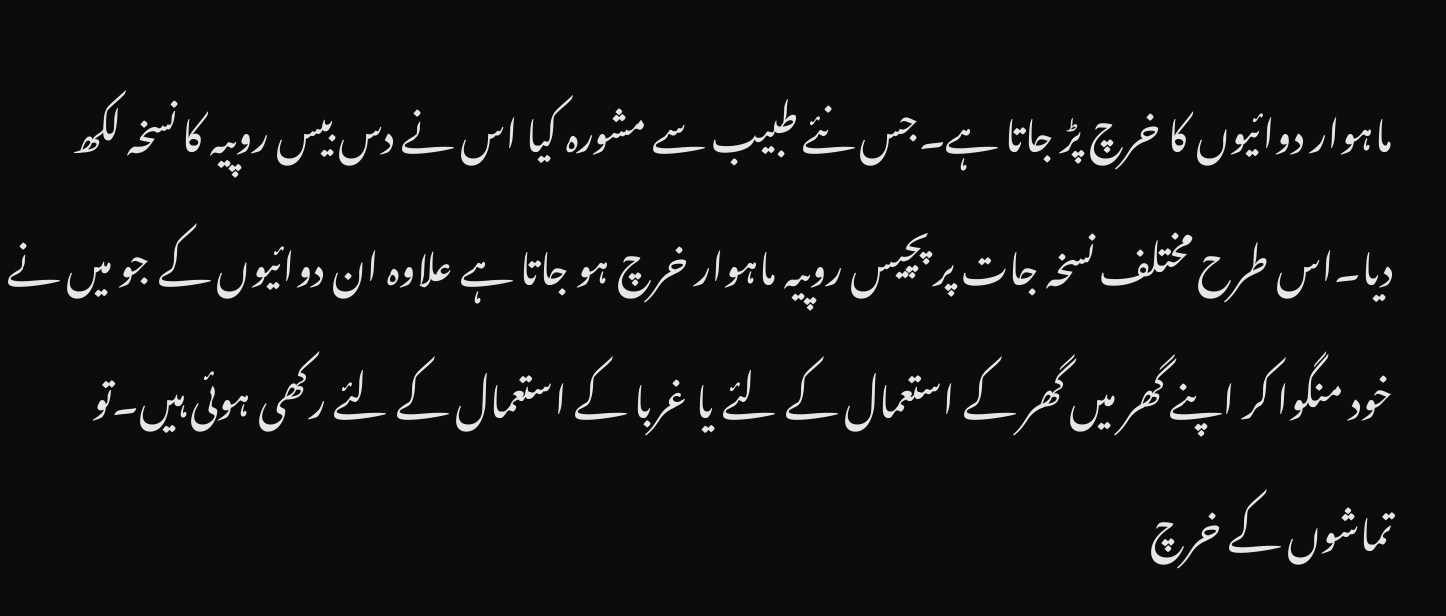ماہوار دوائیوں کا خرچ پڑ جاتا ہے۔جس نئے طبیب سے مشورہ کیا اس نے دس بیس روپیہ کا نسخہ لکھ دیا۔اس طرح مختلف نسخہ جات پر پچیس روپیہ ماہوار خرچ ہو جاتا ہے علاوہ ان دوائیوں کے جو میں نے خود منگوا کر اپنے گھر میں گھر کے استعمال کے لئے یا غربا کے استعمال کے لئے رکھی ہوئی ہیں۔تو تماشوں کے خرچ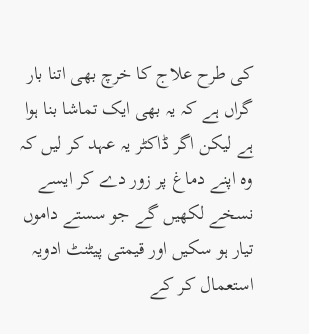کی طرح علاج کا خرچ بھی اتنا بار گراں ہے کہ یہ بھی ایک تماشا بنا ہوا ہے لیکن اگر ڈاکٹر یہ عہد کر لیں کہ وہ اپنے دماغ پر زور دے کر ایسے نسخے لکھیں گے جو سستے داموں تیار ہو سکیں اور قیمتی پیٹنٹ ادویہ استعمال کر کے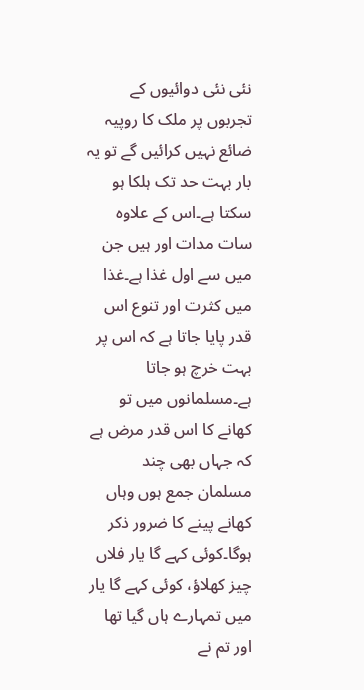نئی نئی دوائیوں کے تجربوں پر ملک کا روپیہ ضائع نہیں کرائیں گے تو یہ بار بہت حد تک ہلکا ہو سکتا ہے۔اس کے علاوہ سات مدات اور ہیں جن میں سے اول غذا ہے۔غذا میں کثرت اور تنوع اس قدر پایا جاتا ہے کہ اس پر بہت خرچ ہو جاتا ہے۔مسلمانوں میں تو کھانے کا اس قدر مرض ہے کہ جہاں بھی چند مسلمان جمع ہوں وہاں کھانے پینے کا ضرور ذکر ہوگا۔کوئی کہے گا یار فلاں چیز کھلاؤ، کوئی کہے گا یار میں تمہارے ہاں گیا تھا اور تم نے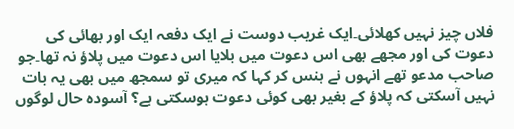فلاں چیز نہیں کھلائی۔ایک غریب دوست نے ایک دفعہ ایک اور بھائی کی دعوت کی اور مجھے بھی اس دعوت میں بلایا اس دعوت میں پلاؤ نہ تھا۔جو صاحب مدعو تھے انہوں نے ہنس کر کہا کہ میری تو سمجھ میں بھی یہ بات نہیں آسکتی کہ پلاؤ کے بغیر بھی کوئی دعوت ہوسکتی ہے؟ آسودہ حال لوگوں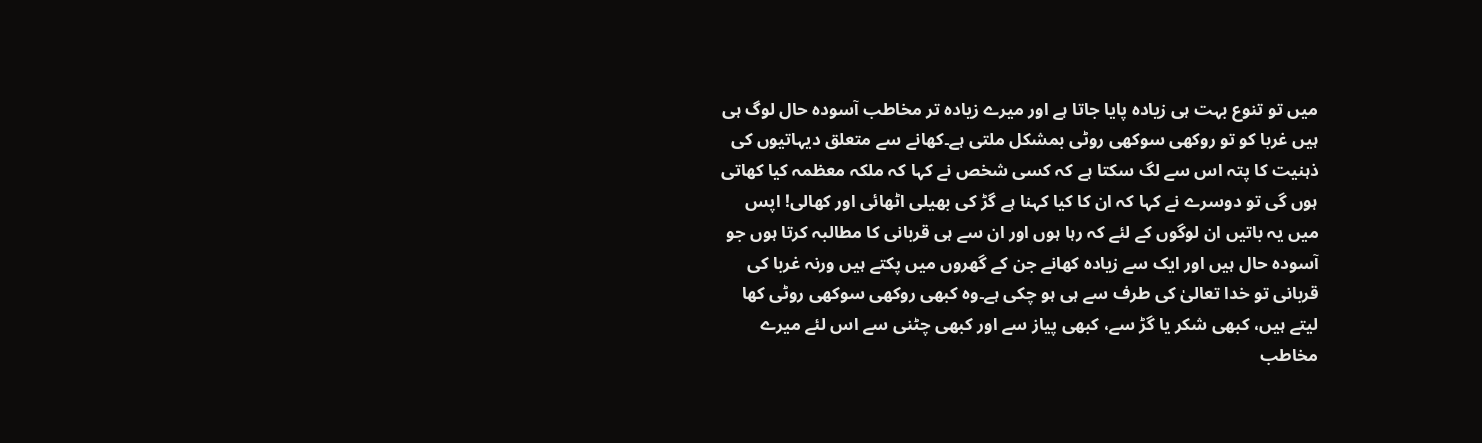میں تو تنوع بہت ہی زیادہ پایا جاتا ہے اور میرے زیادہ تر مخاطب آسودہ حال لوگ ہی ہیں غربا کو تو روکھی سوکھی روٹی بمشکل ملتی ہے۔کھانے سے متعلق دیہاتیوں کی ذہنیت کا پتہ اس سے لگ سکتا ہے کہ کسی شخص نے کہا کہ ملکہ معظمہ کیا کھاتی ہوں گی تو دوسرے نے کہا کہ ان کا کیا کہنا ہے گڑ کی بھیلی اٹھائی اور کھالی! اپس میں یہ باتیں ان لوگوں کے لئے کہ رہا ہوں اور ان سے ہی قربانی کا مطالبہ کرتا ہوں جو آسودہ حال ہیں اور ایک سے زیادہ کھانے جن کے گھروں میں پکتے ہیں ورنہ غربا کی قربانی تو خدا تعالیٰ کی طرف سے ہی ہو چکی ہے۔وہ کبھی روکھی سوکھی روٹی کھا لیتے ہیں، کبھی شکر یا گڑ سے، کبھی پیاز سے اور کبھی چٹنی سے اس لئے میرے مخاطب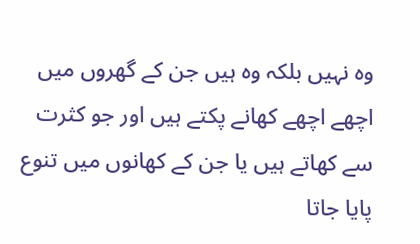وہ نہیں بلکہ وہ ہیں جن کے گھروں میں اچھے اچھے کھانے پکتے ہیں اور جو کثرت سے کھاتے ہیں یا جن کے کھانوں میں تنوع پایا جاتا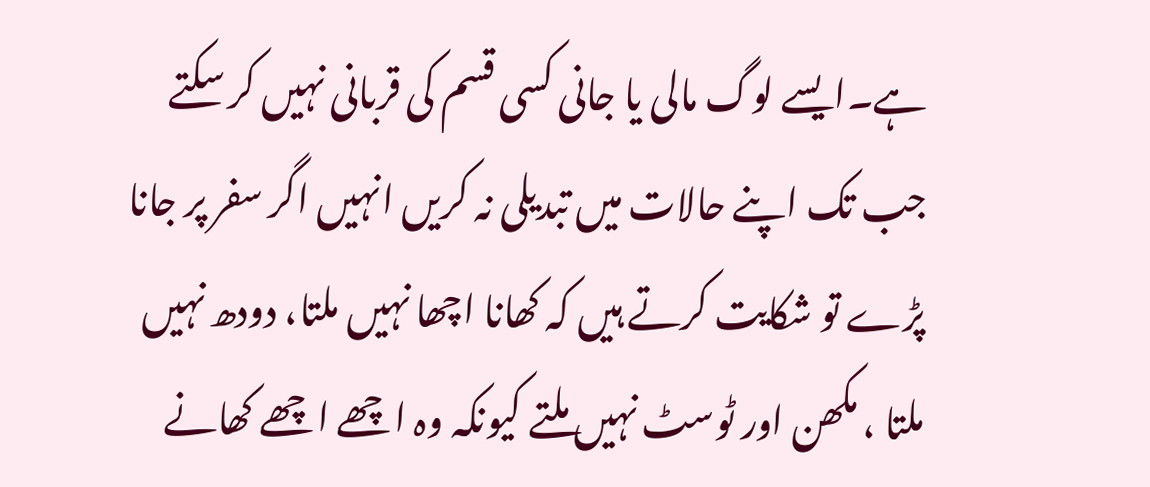ہے۔ایسے لوگ مالی یا جانی کسی قسم کی قربانی نہیں کر سکتے جب تک اپنے حالات میں تبدیلی نہ کریں انہیں اگر سفر پر جانا پڑے تو شکایت کرتے ہیں کہ کھانا اچھا نہیں ملتا، دودھ نہیں ملتا ، مکھن اور ٹوسٹ نہیں ملتے کیونکہ وہ اچھے اچھے کھانے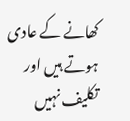کھانے کے عادی ہوتے ہیں اور تکلیف نہیں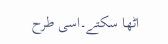اٹھا سکتے۔اسی طرح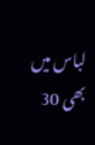لباس میں بھی 30